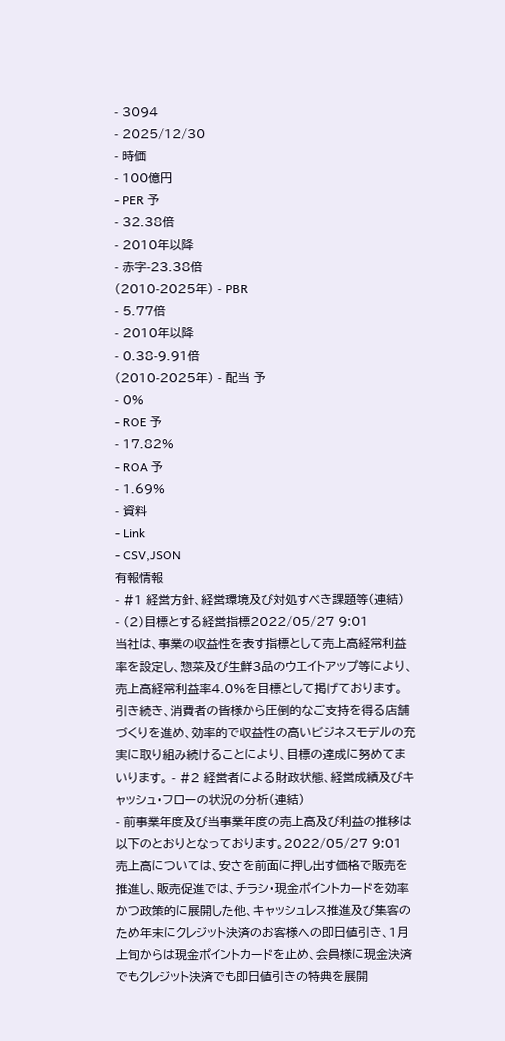- 3094
- 2025/12/30
- 時価
- 100億円
- PER 予
- 32.38倍
- 2010年以降
- 赤字-23.38倍
(2010-2025年) - PBR
- 5.77倍
- 2010年以降
- 0.38-9.91倍
(2010-2025年) - 配当 予
- 0%
- ROE 予
- 17.82%
- ROA 予
- 1.69%
- 資料
- Link
- CSV,JSON
有報情報
- #1 経営方針、経営環境及び対処すべき課題等(連結)
- (2)目標とする経営指標2022/05/27 9:01
当社は、事業の収益性を表す指標として売上高経常利益率を設定し、惣菜及び生鮮3品のウエイトアップ等により、売上高経常利益率4.0%を目標として掲げております。
引き続き、消費者の皆様から圧倒的なご支持を得る店舗づくりを進め、効率的で収益性の高いビジネスモデルの充実に取り組み続けることにより、目標の達成に努めてまいります。 - #2 経営者による財政状態、経営成績及びキャッシュ・フローの状況の分析(連結)
- 前事業年度及び当事業年度の売上高及び利益の推移は以下のとおりとなっております。2022/05/27 9:01
売上高については、安さを前面に押し出す価格で販売を推進し、販売促進では、チラシ・現金ポイントカードを効率かつ政策的に展開した他、キャッシュレス推進及び集客のため年末にクレジット決済のお客様への即日値引き、1月上旬からは現金ポイントカードを止め、会員様に現金決済でもクレジット決済でも即日値引きの特典を展開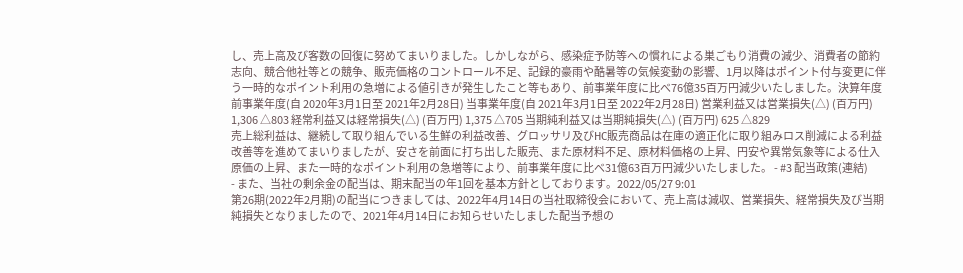し、売上高及び客数の回復に努めてまいりました。しかしながら、感染症予防等への慣れによる巣ごもり消費の減少、消費者の節約志向、競合他社等との競争、販売価格のコントロール不足、記録的豪雨や酷暑等の気候変動の影響、1月以降はポイント付与変更に伴う一時的なポイント利用の急増による値引きが発生したこと等もあり、前事業年度に比べ76億35百万円減少いたしました。決算年度 前事業年度(自 2020年3月1日至 2021年2月28日) 当事業年度(自 2021年3月1日至 2022年2月28日) 営業利益又は営業損失(△) (百万円) 1,306 △803 経常利益又は経常損失(△) (百万円) 1,375 △705 当期純利益又は当期純損失(△) (百万円) 625 △829
売上総利益は、継続して取り組んでいる生鮮の利益改善、グロッサリ及びHC販売商品は在庫の適正化に取り組みロス削減による利益改善等を進めてまいりましたが、安さを前面に打ち出した販売、また原材料不足、原材料価格の上昇、円安や異常気象等による仕入原価の上昇、また一時的なポイント利用の急増等により、前事業年度に比べ31億63百万円減少いたしました。 - #3 配当政策(連結)
- また、当社の剰余金の配当は、期末配当の年1回を基本方針としております。2022/05/27 9:01
第26期(2022年2月期)の配当につきましては、2022年4月14日の当社取締役会において、売上高は減収、営業損失、経常損失及び当期純損失となりましたので、2021年4月14日にお知らせいたしました配当予想の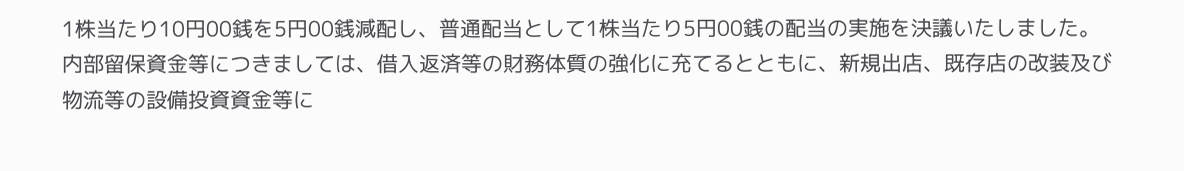1株当たり10円00銭を5円00銭減配し、普通配当として1株当たり5円00銭の配当の実施を決議いたしました。
内部留保資金等につきましては、借入返済等の財務体質の強化に充てるとともに、新規出店、既存店の改装及び物流等の設備投資資金等に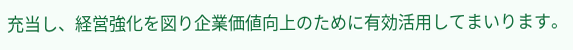充当し、経営強化を図り企業価値向上のために有効活用してまいります。